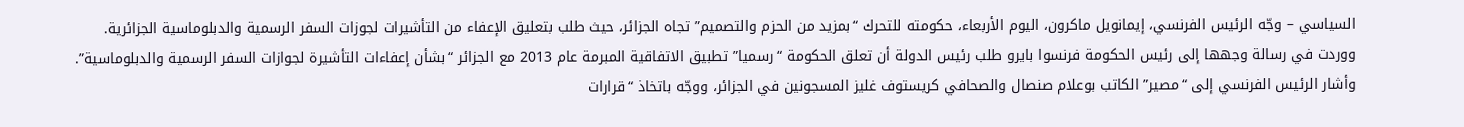السياسي – وجّه الرئيس الفرنسي، إيمانويل ماكرون، اليوم الأربعاء، حكومته للتحرك “بمزيد من الحزم والتصميم” تجاه الجزائر، حيث طلب بتعليق الإعفاء من التأشيرات لجوزات السفر الرسمية والدبلوماسية الجزائرية.
ووردت في رسالة وجهها إلى رئيس الحكومة فرنسوا بايرو طلب رئيس الدولة أن تعلق الحكومة “رسميا” تطبيق الاتفاقية المبرمة عام 2013 مع الجزائر “بشأن إعفاءات التأشيرة لجوازات السفر الرسمية والدبلوماسية”.
وأشار الرئيس الفرنسي إلى “مصير” الكاتب بوعلام صنصال والصحافي كريستوف غليز المسجونين في الجزائر، ووجّه باتخاذ “قرارات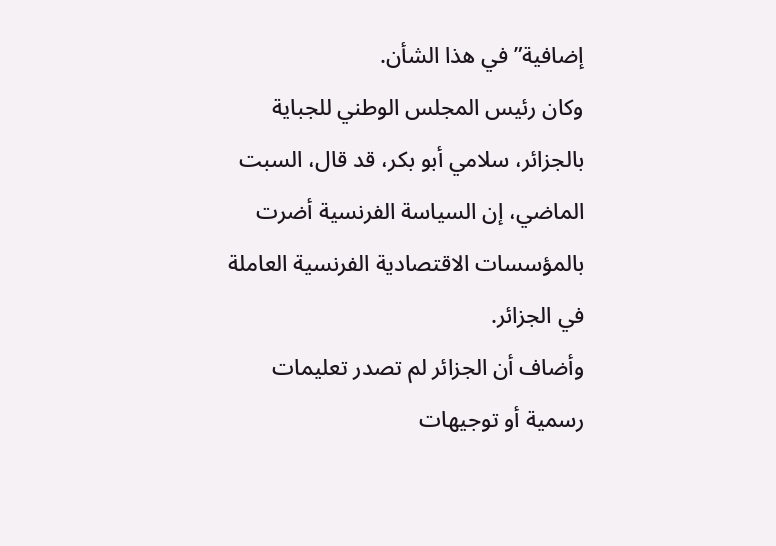إضافية” في هذا الشأن.
وكان رئيس المجلس الوطني للجباية بالجزائر، سلامي أبو بكر، قد قال، السبت الماضي، إن السياسة الفرنسية أضرت بالمؤسسات الاقتصادية الفرنسية العاملة في الجزائر.
وأضاف أن الجزائر لم تصدر تعليمات رسمية أو توجيهات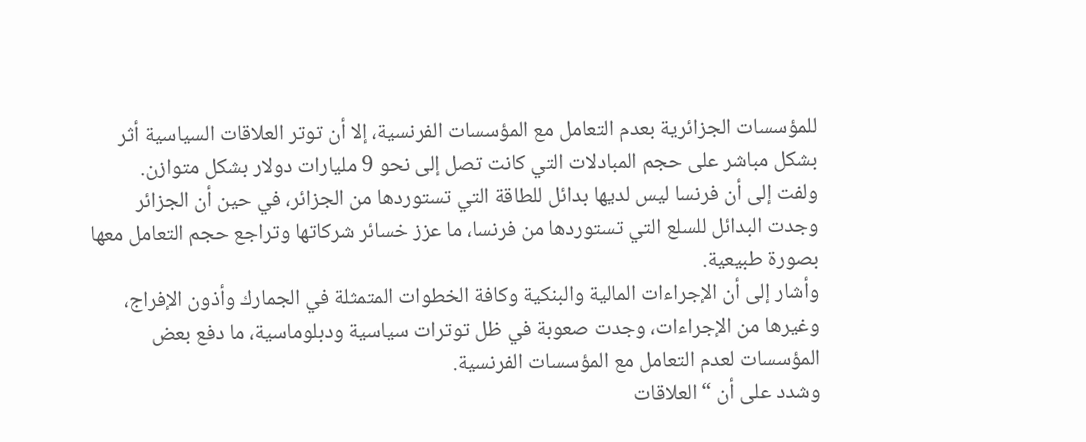للمؤسسات الجزائرية بعدم التعامل مع المؤسسات الفرنسية، إلا أن توتر العلاقات السياسية أثر بشكل مباشر على حجم المبادلات التي كانت تصل إلى نحو 9 مليارات دولار بشكل متوازن.
ولفت إلى أن فرنسا ليس لديها بدائل للطاقة التي تستوردها من الجزائر، في حين أن الجزائر وجدت البدائل للسلع التي تستوردها من فرنسا، ما عزز خسائر شركاتها وتراجع حجم التعامل معها بصورة طبيعية.
وأشار إلى أن الإجراءات المالية والبنكية وكافة الخطوات المتمثلة في الجمارك وأذون الإفراج، وغيرها من الإجراءات، وجدت صعوبة في ظل توترات سياسية ودبلوماسية، ما دفع بعض المؤسسات لعدم التعامل مع المؤسسات الفرنسية.
وشدد على أن “العلاقات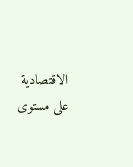الاقتصادية على مستوى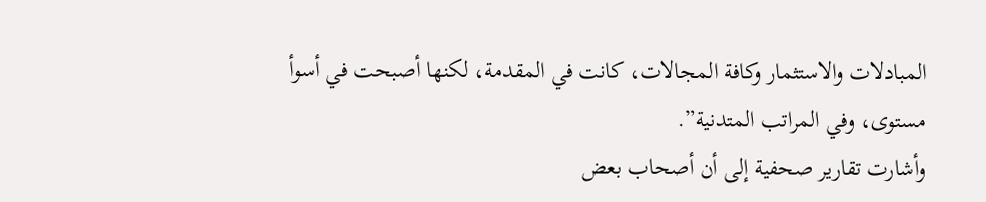المبادلات والاستثمار وكافة المجالات، كانت في المقدمة، لكنها أصبحت في أسوأ مستوى، وفي المراتب المتدنية”.
وأشارت تقارير صحفية إلى أن أصحاب بعض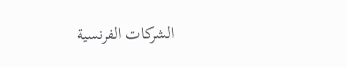الشركات الفرنسية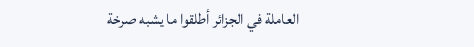العاملة في الجزائر أطلقوا ما يشبه صرخة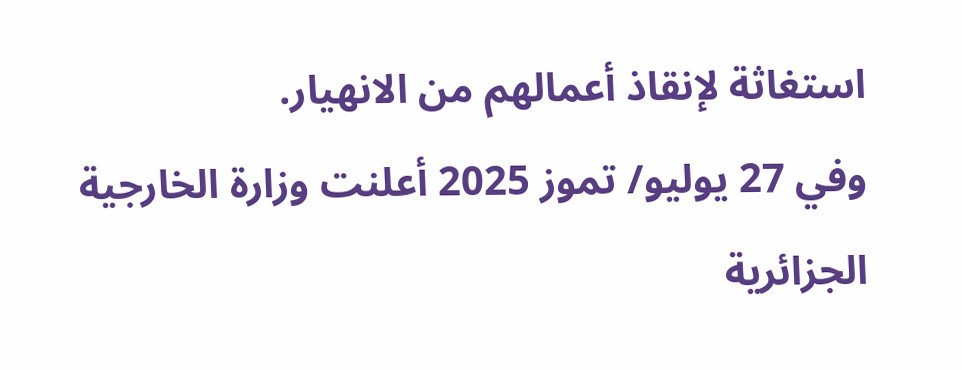استغاثة لإنقاذ أعمالهم من الانهيار.
وفي 27 يوليو/ تموز 2025 أعلنت وزارة الخارجية الجزائرية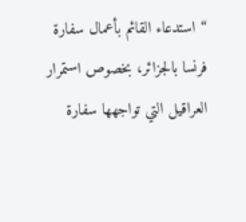“استدعاء القائم بأعمال سفارة فرنسا بالجزائر، بخصوص استمرار العراقيل التي تواجهها سفارة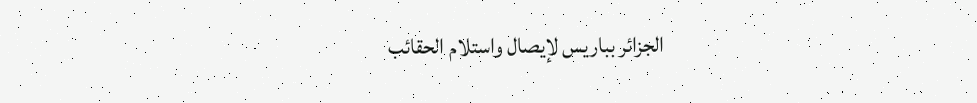الجزائر بباريس لإيصال واستلام الحقائب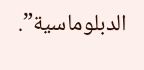الدبلوماسية”.